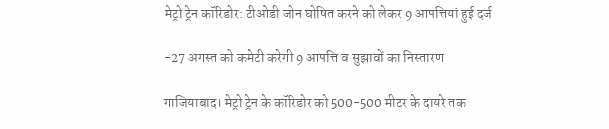मेट्रो ट्रेन कॉरिडोर: टीओडी जोन घोषित करने को लेकर 9 आपत्तियां हुई दर्ज

-27 अगस्त को कमेटी करेगी 9 आपत्ति व सुझावों का निस्तारण

गाजियाबाद। मेट्रो ट्रेन के कॉरिडोर को 500-500 मीटर के दायरे तक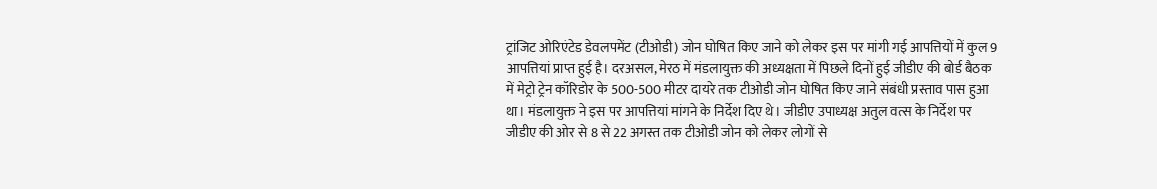ट्रांजिट ओरिएंटेड डेवलपमेंट (टीओडी) जोन घोषित किए जाने को लेकर इस पर मांगी गई आपत्तियों में कुल 9 आपत्तियां प्राप्त हुई है। दरअसल, मेरठ में मंडलायुक्त की अध्यक्षता में पिछले दिनों हुई जीडीए की बोर्ड बैठक में मेट्रो ट्रेन कॉरिडोर के 500-500 मीटर दायरे तक टीओडी जोन घोषित किए जाने संबंधी प्रस्ताव पास हुआ था। मंडलायुक्त ने इस पर आपत्तियां मांगने के निर्देश दिए थे। जीडीए उपाध्यक्ष अतुल वत्स के निर्देश पर जीडीए की ओर से 8 से 22 अगस्त तक टीओडी जोन को लेकर लोगों से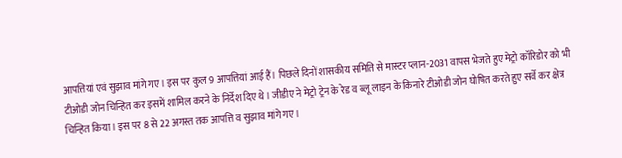आपत्तियां एवं सुझाव मांगे गए। इस पर कुल 9 आपत्तियां आई हैं। पिछले दिनों शासकीय समिति से मास्टर प्लान-2031 वापस भेजते हुए मेट्रो कॉरिडोर को भी टीओडी जोन चिन्हित कर इसमें शामिल करने के निर्देश दिए थे। जीडीए ने मेट्रो ट्रेन के रेड व ब्लू लाइन के किनारे टीओडी जोन घोषित करते हुए सर्वे कर क्षेत्र चिन्हित किया। इस पर 8 से 22 अगस्त तक आपत्ति व सुझाव मांगे गए।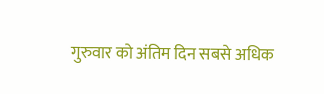गुरुवार को अंतिम दिन सबसे अधिक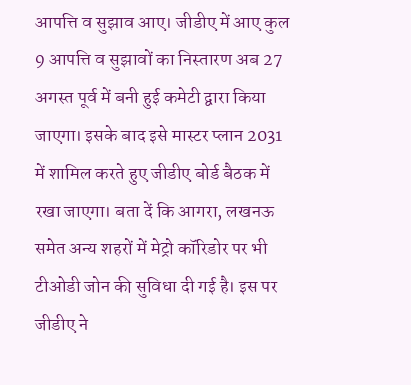आपत्ति व सुझाव आए। जीडीए में आए कुल 9 आपत्ति व सुझावों का निस्तारण अब 27 अगस्त पूर्व में बनी हुई कमेटी द्वारा किया जाएगा। इसके बाद इसे मास्टर प्लान 2031 में शामिल करते हुए जीडीए बोर्ड बैठक में रखा जाएगा। बता दें कि आगरा, लखनऊ समेत अन्य शहरों में मेट्रो कॉरिडोर पर भी टीओडी जोन की सुविधा दी गई है। इस पर जीडीए ने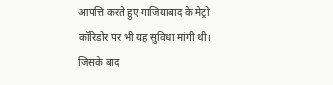आपत्ति करते हुए गाजियाबाद के मेट्रो कॉरिडोर पर भी यह सुविधा मांगी थी। जिसके बाद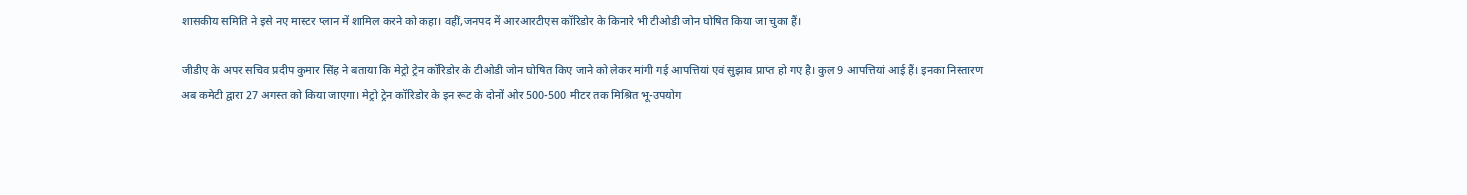शासकीय समिति ने इसे नए मास्टर प्लान में शामिल करने को कहा। वहीं,जनपद में आरआरटीएस कॉरिडोर के किनारे भी टीओडी जोन घोषित किया जा चुका हैं।

जीडीए के अपर सचिव प्रदीप कुमार सिंह ने बताया कि मेट्रो ट्रेन कॉरिडोर के टीओडी जोन घोषित किए जाने को लेकर मांगी गई आपत्तियां एवं सुझाव प्राप्त हो गए है। कुल 9 आपत्तियां आई हैं। इनका निस्तारण अब कमेटी द्वारा 27 अगस्त को किया जाएगा। मेट्रो ट्रेन कॉरिडोर के इन रूट के दोनों ओर 500-500 मीटर तक मिश्रित भू-उपयोग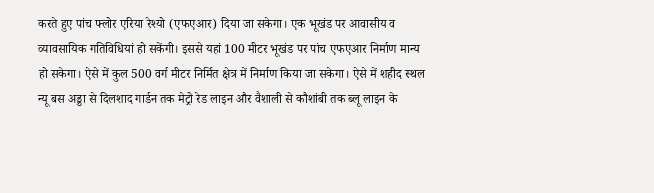करते हुए पांच फ्लोर एरिया रेश्यो (एफएआर) दिया जा सकेगा। एक भूखंड पर आवासीय व व्यावसायिक गतिविधियां हो सकेंगी। इससे यहां 100 मीटर भूखंड पर पांच एफएआर निर्माण मान्य हो सकेगा। ऐसे में कुल 500 वर्ग मीटर निर्मित क्षेत्र में निर्माण किया जा सकेगा। ऐसे में शहीद स्थल न्यू बस अड्डा से दिलशाद गार्डन तक मेट्रो रेड लाइन और वैशाली से कौशांबी तक ब्लू लाइन के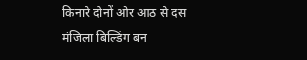किनारे दोनों ओर आठ से दस मंजिला बिल्डिंग बन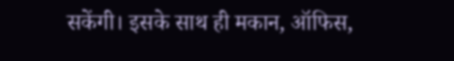सकेंगी। इसके साथ ही मकान, ऑफिस,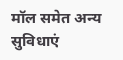मॉल समेत अन्य सुविधाएं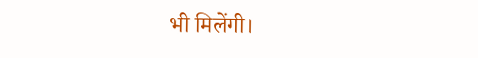भी मिलेंगी।